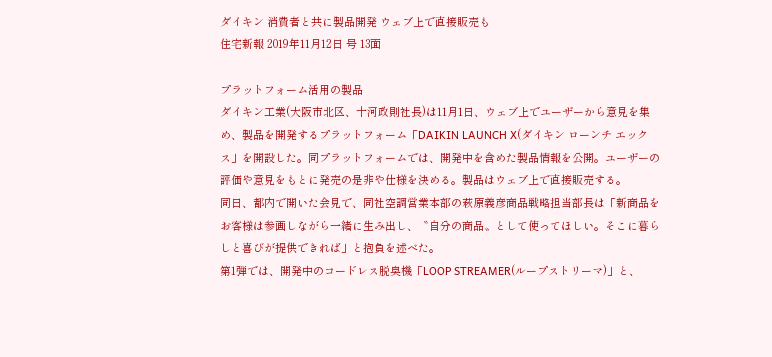ダイキン 消費者と共に製品開発 ウェブ上で直接販売も
住宅新報 2019年11月12日 号 13面

プラットフォーム活用の製品
ダイキン工業(大阪市北区、十河政則社長)は11月1日、ウェブ上でユーザーから意見を集め、製品を開発するプラットフォーム「DAIKIN LAUNCH X(ダイキン ローンチ エックス」を開設した。同プラットフォームでは、開発中を含めた製品情報を公開。ユーザーの評価や意見をもとに発売の是非や仕様を決める。製品はウェブ上で直接販売する。
同日、都内で開いた会見で、同社空調営業本部の萩原義彦商品戦略担当部長は「新商品をお客様は参画しながら一緒に生み出し、〝自分の商品〟として使ってほしい。そこに暮らしと喜びが提供できれば」と抱負を述べた。
第1弾では、開発中のコードレス脱臭機「LOOP STREAMER(ループストリーマ)」と、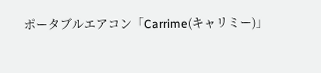ポータブルエアコン「Carrime(キャリミー)」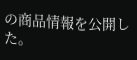の商品情報を公開した。